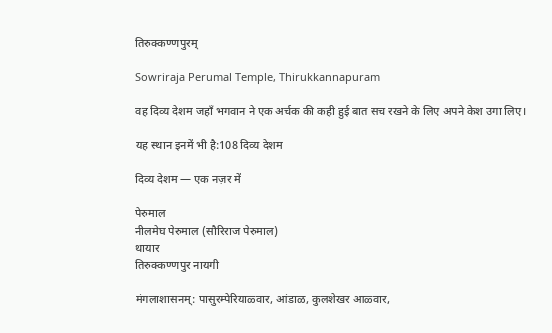तिरुक्कण्णपुरम्

Sowriraja Perumal Temple, Thirukkannapuram

वह दिव्य देशम जहाँ भगवान ने एक अर्चक की कही हुई बात सच रखने के लिए अपने केश उगा लिए।

यह स्थान इनमें भी है:108 दिव्य देशम

दिव्य देशम — एक नज़र में

पेरुमाल
नीलमेघ पेरुमाल (सौरिराज पेरुमाल)
थायार
तिरुक्कण्णपुर नायगी

मंगलाशासनम्: पासुरम्पेरियाळ्वार, आंडाळ, कुलशेखर आळ्वार,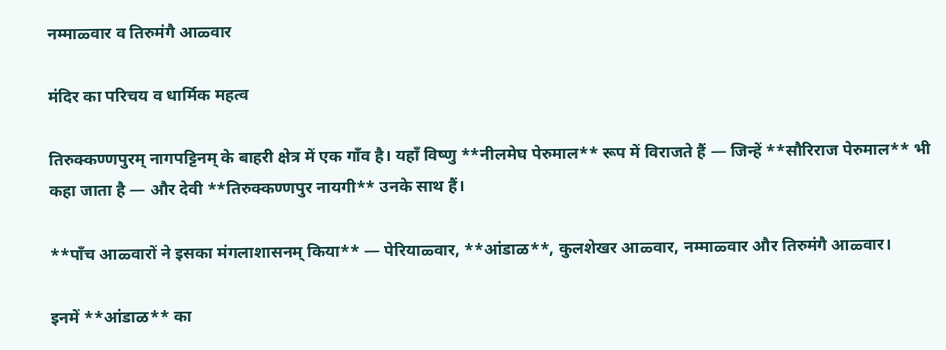नम्माळ्वार व तिरुमंगै आळ्वार

मंदिर का परिचय व धार्मिक महत्व

तिरुक्कण्णपुरम् नागपट्टिनम् के बाहरी क्षेत्र में एक गाँव है। यहाँ विष्णु **नीलमेघ पेरुमाल** रूप में विराजते हैं — जिन्हें **सौरिराज पेरुमाल** भी कहा जाता है — और देवी **तिरुक्कण्णपुर नायगी** उनके साथ हैं।

**पाँच आळ्वारों ने इसका मंगलाशासनम् किया** — पेरियाळ्वार, **आंडाळ**, कुलशेखर आळ्वार, नम्माळ्वार और तिरुमंगै आळ्वार।

इनमें **आंडाळ** का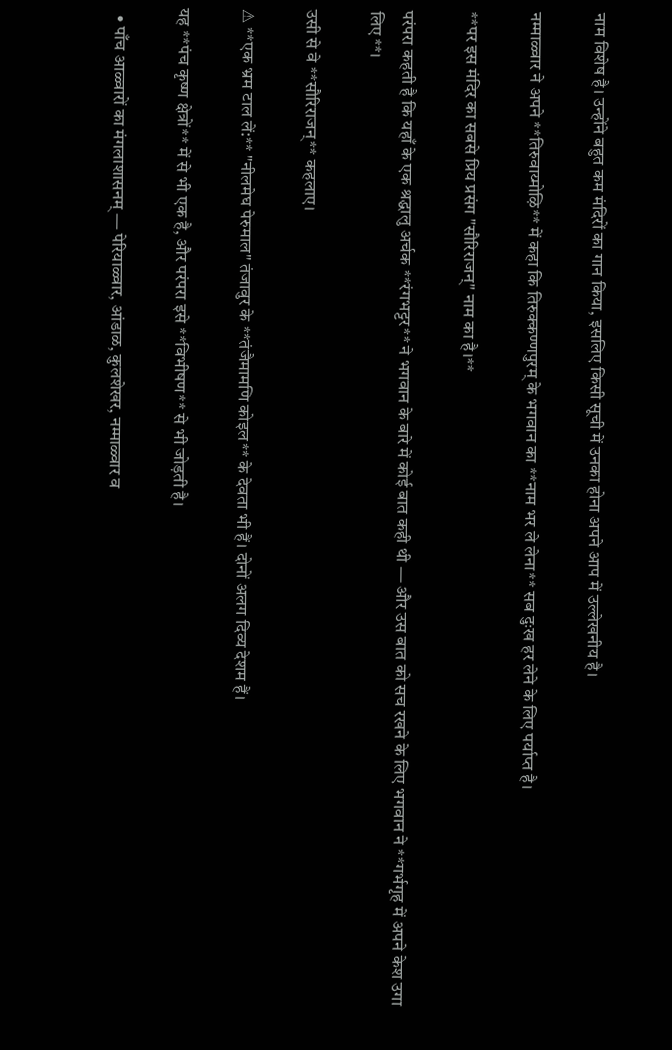नाम विशेष है। उन्होंने बहुत कम मंदिरों का गान किया, इसलिए किसी सूची में उनका होना अपने आप में उल्लेखनीय है।

नम्माळ्वार ने अपने **तिरुवाय्मोऴि** में कहा कि तिरुक्कण्णपुरम् के भगवान का **नाम भर ले लेना** सब दुःख हर लेने के लिए पर्याप्त है।

**पर इस मंदिर का सबसे प्रिय प्रसंग "सौरिराजन्" नाम का है।**

परंपरा कहती है कि यहाँ के एक श्रद्धालु अर्चक **रंगभट्टर** ने भगवान के बारे में कोई बात कही थी — और उस बात को सच रखने के लिए भगवान ने **गर्भगृह में अपने केश उगा लिए**।

उसी से वे **सौरिराजन्** कहलाए।

⚠ **एक भ्रम टाल लें:** "नीलमेघ पेरुमाल" तंजावुर के **तंजैमामणि कोइल** के देवता भी हैं। दोनों अलग दिव्य देशम हैं।

यह **पंच कृष्ण क्षेत्रों** में से भी एक है, और परंपरा इसे **विभीषण** से भी जोड़ती है।

  • पाँच आळ्वारों का मंगलाशासनम् — पेरियाळ्वार, आंडाळ, कुलशेखर, नम्माळ्वार व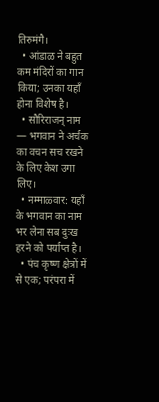तिरुमंगै।
  • आंडाळ ने बहुत कम मंदिरों का गान किया; उनका यहाँ होना विशेष है।
  • सौरिराजन् नाम — भगवान ने अर्चक का वचन सच रखने के लिए केश उगा लिए।
  • नम्माळ्वार: यहाँ के भगवान का नाम भर लेना सब दुःख हरने को पर्याप्त है।
  • पंच कृष्ण क्षेत्रों में से एक; परंपरा में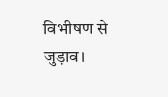विभीषण से जुड़ाव।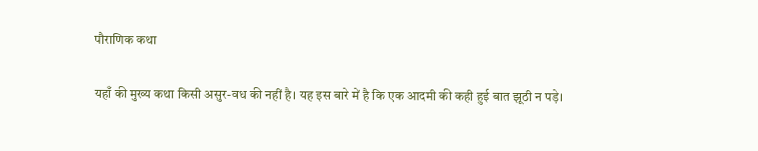पौराणिक कथा

यहाँ की मुख्य कथा किसी असुर-वध की नहीं है। यह इस बारे में है कि एक आदमी की कही हुई बात झूठी न पड़े।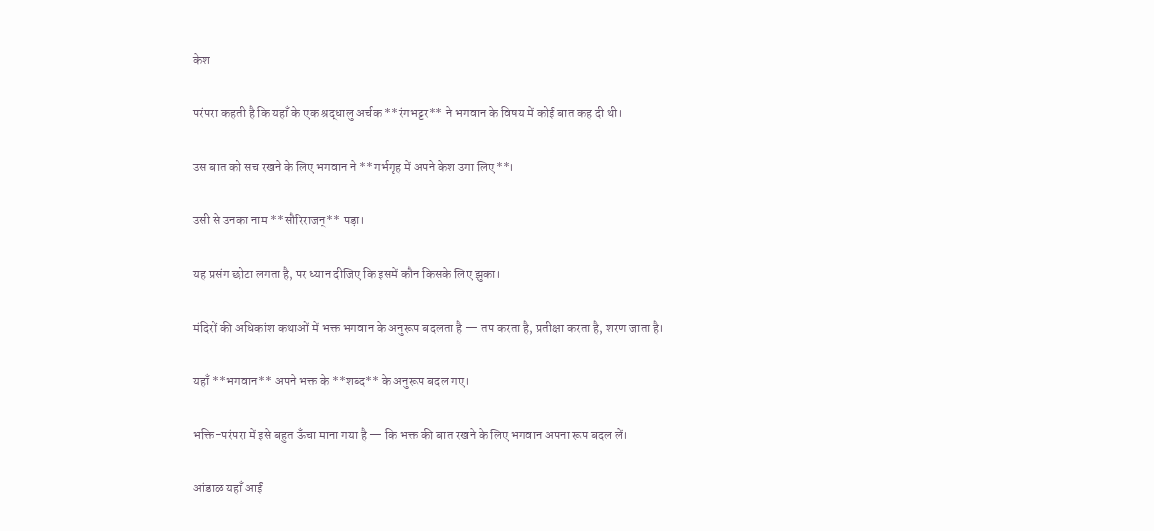केश

परंपरा कहती है कि यहाँ के एक श्रद्धालु अर्चक **रंगभट्टर** ने भगवान के विषय में कोई बात कह दी थी।

उस बात को सच रखने के लिए भगवान ने **गर्भगृह में अपने केश उगा लिए**।

उसी से उनका नाम **सौरिराजन्** पड़ा।

यह प्रसंग छोटा लगता है, पर ध्यान दीजिए कि इसमें कौन किसके लिए झुका।

मंदिरों की अधिकांश कथाओं में भक्त भगवान के अनुरूप बदलता है — तप करता है, प्रतीक्षा करता है, शरण जाता है।

यहाँ **भगवान** अपने भक्त के **शब्द** के अनुरूप बदल गए।

भक्ति-परंपरा में इसे बहुत ऊँचा माना गया है — कि भक्त की बात रखने के लिए भगवान अपना रूप बदल लें।

आंडाळ यहाँ आईं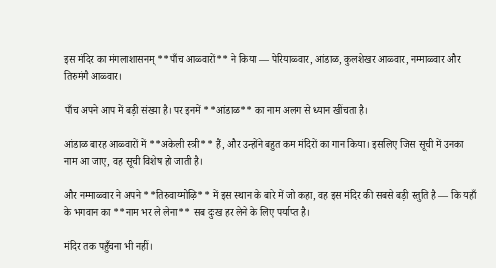इस मंदिर का मंगलाशासनम् **पाँच आळ्वारों** ने किया — पेरियाळ्वार, आंडाळ, कुलशेखर आळ्वार, नम्माळ्वार और तिरुमंगै आळ्वार।

पाँच अपने आप में बड़ी संख्या है। पर इनमें **आंडाळ** का नाम अलग से ध्यान खींचता है।

आंडाळ बारह आळ्वारों में **अकेली स्त्री** हैं, और उन्होंने बहुत कम मंदिरों का गान किया। इसलिए जिस सूची में उनका नाम आ जाए, वह सूची विशेष हो जाती है।

और नम्माळ्वार ने अपने **तिरुवाय्मोऴि** में इस स्थान के बारे में जो कहा, वह इस मंदिर की सबसे बड़ी स्तुति है — कि यहाँ के भगवान का **नाम भर ले लेना** सब दुःख हर लेने के लिए पर्याप्त है।

मंदिर तक पहुँचना भी नहीं।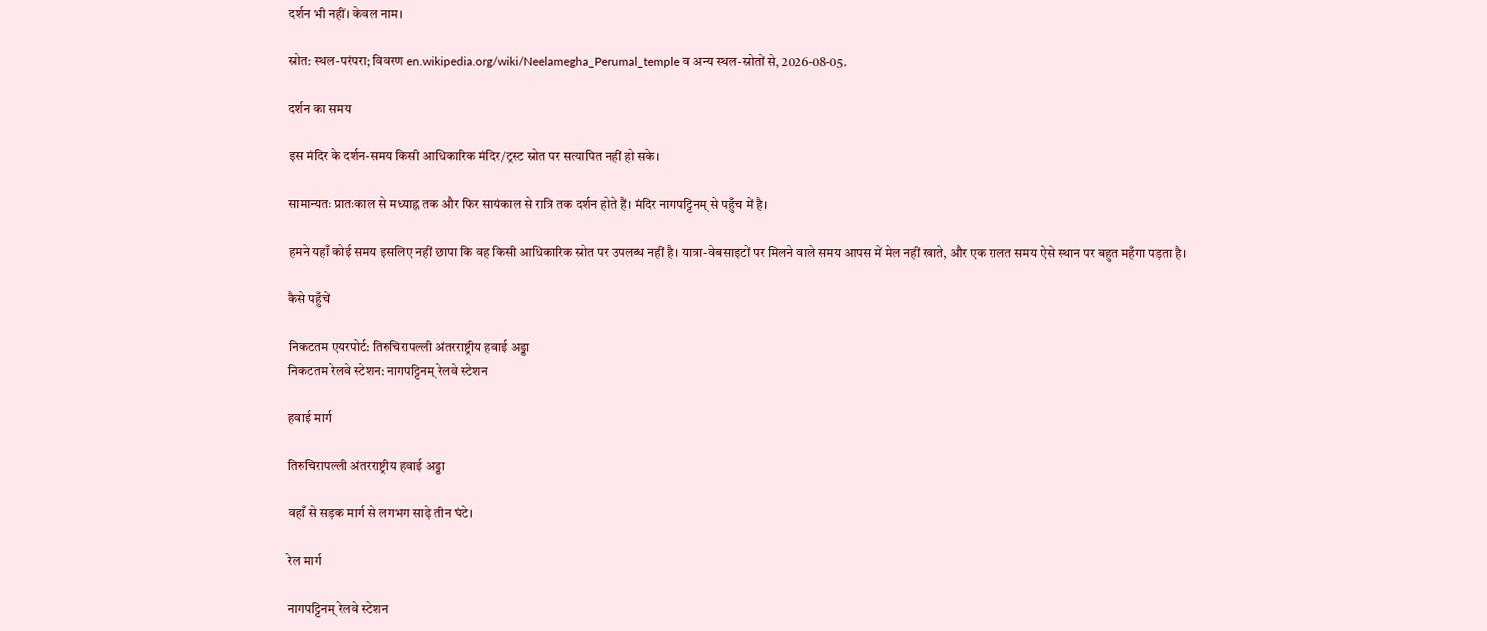दर्शन भी नहीं। केवल नाम।

स्रोत: स्थल-परंपरा; विवरण en.wikipedia.org/wiki/Neelamegha_Perumal_temple व अन्य स्थल-स्रोतों से, 2026-08-05.

दर्शन का समय

इस मंदिर के दर्शन-समय किसी आधिकारिक मंदिर/ट्रस्ट स्रोत पर सत्यापित नहीं हो सके।

सामान्यतः प्रातःकाल से मध्याह्न तक और फिर सायंकाल से रात्रि तक दर्शन होते हैं। मंदिर नागपट्टिनम् से पहुँच में है।

हमने यहाँ कोई समय इसलिए नहीं छापा कि वह किसी आधिकारिक स्रोत पर उपलब्ध नहीं है। यात्रा-वेबसाइटों पर मिलने वाले समय आपस में मेल नहीं खाते, और एक ग़लत समय ऐसे स्थान पर बहुत महँगा पड़ता है।

कैसे पहुँचें

निकटतम एयरपोर्ट: तिरुचिरापल्ली अंतरराष्ट्रीय हवाई अड्डा
निकटतम रेलवे स्टेशन: नागपट्टिनम् रेलवे स्टेशन

हवाई मार्ग

तिरुचिरापल्ली अंतरराष्ट्रीय हवाई अड्डा

वहाँ से सड़क मार्ग से लगभग साढ़े तीन घंटे।

रेल मार्ग

नागपट्टिनम् रेलवे स्टेशन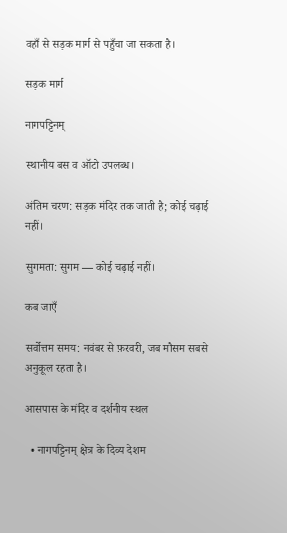वहाँ से सड़क मार्ग से पहुँचा जा सकता है।

सड़क मार्ग

नागपट्टिनम्

स्थानीय बस व ऑटो उपलब्ध।

अंतिम चरण: सड़क मंदिर तक जाती है; कोई चढ़ाई नहीं।

सुगमता: सुगम — कोई चढ़ाई नहीं।

कब जाएँ

सर्वोत्तम समय: नवंबर से फ़रवरी, जब मौसम सबसे अनुकूल रहता है।

आसपास के मंदिर व दर्शनीय स्थल

  • नागपट्टिनम् क्षेत्र के दिव्य देशम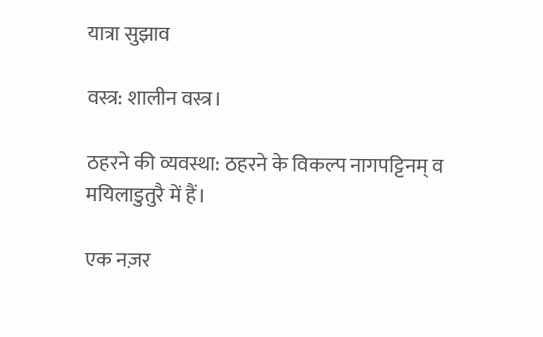यात्रा सुझाव

वस्त्र: शालीन वस्त्र।

ठहरने की व्यवस्था: ठहरने के विकल्प नागपट्टिनम् व मयिलाडुतुरै में हैं।

एक नज़र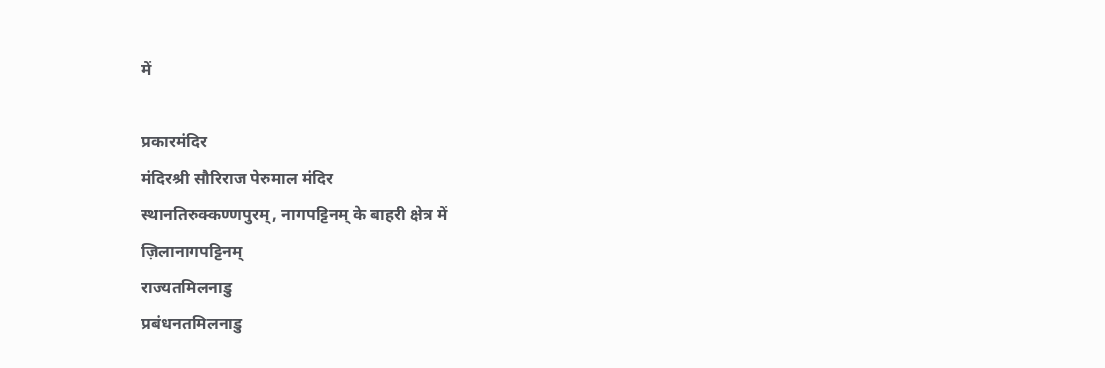में

प्रकारमंदिर
मंदिरश्री सौरिराज पेरुमाल मंदिर
स्थानतिरुक्कण्णपुरम्, नागपट्टिनम् के बाहरी क्षेत्र में
ज़िलानागपट्टिनम्
राज्यतमिलनाडु
प्रबंधनतमिलनाडु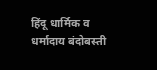हिंदू धार्मिक व धर्मादाय बंदोबस्ती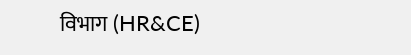विभाग (HR&CE)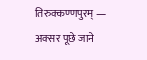तिरुक्कण्णपुरम् — अक्सर पूछे जाने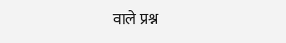वाले प्रश्न